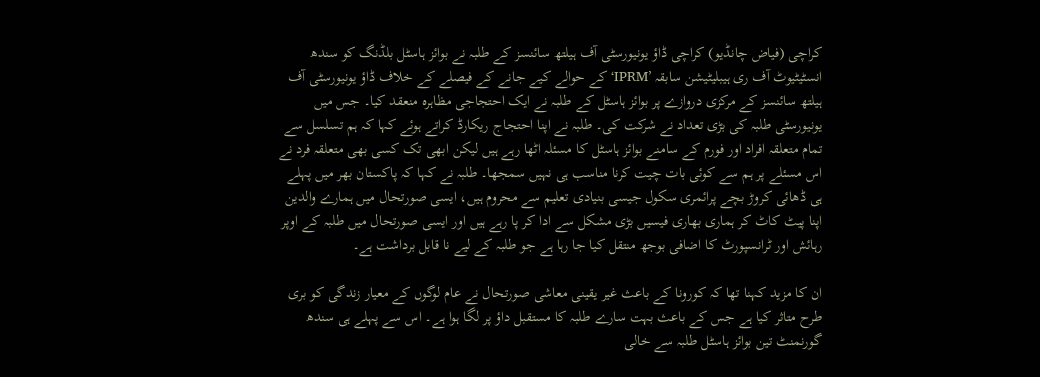کراچی (فیاض چانڈیو) کراچی ڈاؤ یونیورسٹی آف ہیلتھ سائنسز کے طلبہ نے بوائز ہاسٹل بلڈنگ کو سندھ انسٹیٹیوٹ آف ری ہیبلیٹیشن سابقہ ’IPRM‘ کے حوالے کیے جانے کے فیصلے کے خلاف ڈاؤ یونیورسٹی آف ہیلتھ سائنسز کے مرکزی دروازے پر بوائز ہاسٹل کے طلبہ نے ایک احتجاجی مظاہرہ منعقد کیا۔ جس میں یونیورسٹی طلبہ کی بڑی تعداد نے شرکت کی۔ طلبہ نے اپنا احتجاج ریکارڈ کراتے ہوئے کہا کہ ہم تسلسل سے تمام متعلقہ افراد اور فورم کے سامنے بوائز ہاسٹل کا مسئلہ اٹھا رہے ہیں لیکن ابھی تک کسی بھی متعلقہ فرد نے اس مسئلے پر ہم سے کوئی بات چیت کرنا مناسب ہی نہیں سمجھا۔ طلبہ نے کہا کہ پاکستان بھر میں پہلے ہی ڈھائی کروڑ بچے پرائمری سکول جیسی بنیادی تعلیم سے محروم ہیں، ایسی صورتحال میں ہمارے والدین اپنا پیٹ کاٹ کر ہماری بھاری فیسیں بڑی مشکل سے ادا کر پا رہے ہیں اور ایسی صورتحال میں طلبہ کے اوپر رہائش اور ٹرانسپورٹ کا اضافی بوجھ منتقل کیا جا رہا ہے جو طلبہ کے لیے نا قابل برداشت ہے۔

ان کا مزید کہنا تھا کہ کورونا کے باعث غیر یقینی معاشی صورتحال نے عام لوگوں کے معیار زندگی کو بری طرح متاثر کیا ہے جس کے باعث بہت سارے طلبہ کا مستقبل داؤ پر لگا ہوا ہے۔ اس سے پہلے ہی سندھ گورنمنٹ تین بوائز ہاسٹل طلبہ سے خالی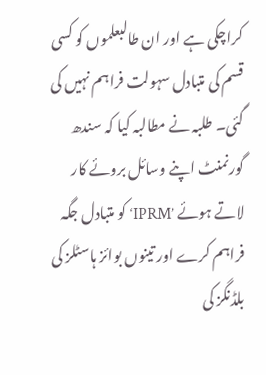کراچکی ہے اور ان طالبعلموں کو کسی قسم کی متبادل سہولت فراہم نہیں کی گئی۔ طلبہ نے مطالبہ کیا کہ سندھ گورنمنٹ اپنے وسائل بروئے کار لاتے ہوئے ’IPRM‘ کو متبادل جگہ فراہم کرے اور تینوں بوائز ہاسٹلز کی بلڈنگز کی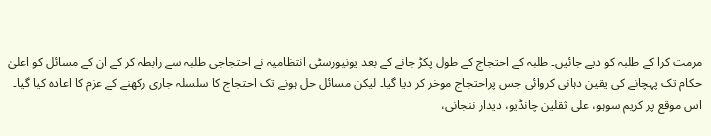مرمت کرا کے طلبہ کو دیے جائیں۔ طلبہ کے احتجاج کے طول پکڑ جانے کے بعد یونیورسٹی انتظامیہ نے احتجاجی طلبہ سے رابطہ کر کے ان کے مسائل کو اعلیٰ حکام تک پہچانے کی یقین دہانی کروائی جس پراحتجاج موخر کر دیا گیا۔ لیکن مسائل حل ہونے تک احتجاج کا سلسلہ جاری رکھنے کے عزم کا اعادہ کیا گیا۔ اس موقع پر کریم سوہو، علی ثقلین چانڈیو، دیدار ننجانی،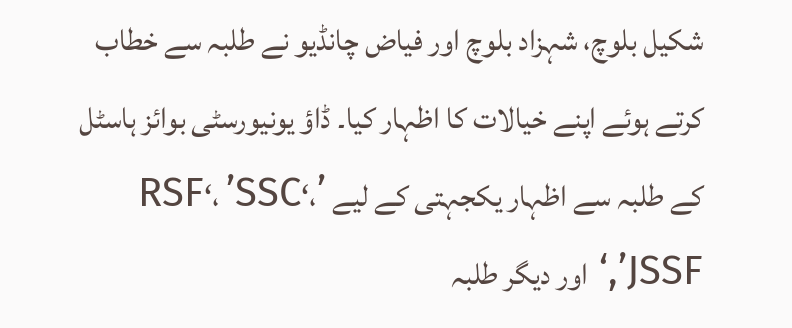شکیل بلوچ، شہزاد بلوچ اور فیاض چانڈیو نے طلبہ سے خطاب کرتے ہوئے اپنے خیالات کا اظہار کیا۔ ڈاؤ یونیورسٹی بوائز ہاسٹل کے طلبہ سے اظہار یکجہتی کے لیے ’RSF‘، ’SSC‘، ,’JSSF‘ اور دیگر طلبہ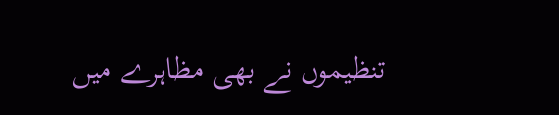تنظیموں نے بھی مظاہرے میں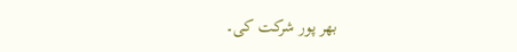بھر پور شرکت کی۔